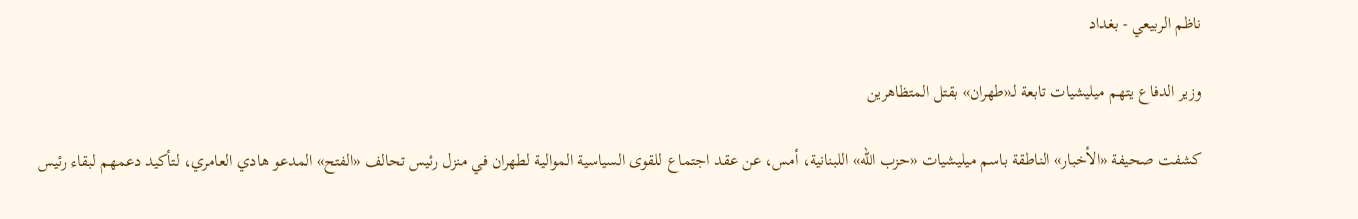ناظم الربيعي - بغداد

وزير الدفاع يتهم ميليشيات تابعة لـ«طهران» بقتل المتظاهرين

كشفت صحيفة «الأخبار» الناطقة باسم ميليشيات «حزب الله» اللبنانية، أمس، عن عقد اجتماع للقوى السياسية الموالية لطهران في منزل رئيس تحالف «الفتح» المدعو هادي العامري، لتأكيد دعمهم لبقاء رئيس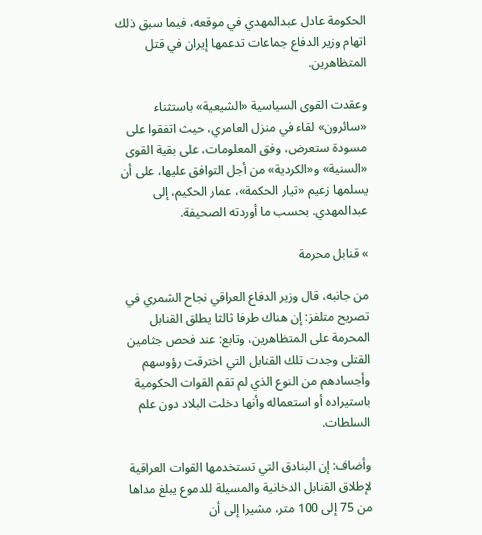الحكومة عادل عبدالمهدي في موقعه، فيما سبق ذلك اتهام وزير الدفاع جماعات تدعمها إيران في قتل المتظاهرين.

وعقدت القوى السياسية «الشيعية» باستثناء «سائرون» لقاء في منزل العامري، حيث اتفقوا على مسودة ستعرض، وفق المعلومات، على بقية القوى «السنية» و«الكردية» من أجل التوافق عليها، على أن يسلمها زعيم «تيار الحكمة»، عمار الحكيم، إلى عبدالمهدي. بحسب ما أوردته الصحيفة.

» قنابل محرمة

من جانبه، قال وزير الدفاع العراقي نجاح الشمري في تصريح متلفز: إن هناك طرفا ثالثا يطلق القنابل المحرمة على المتظاهرين، وتابع: عند فحص جثامين القتلى وجدت تلك القنابل التي اخترقت رؤوسهم وأجسادهم من النوع الذي لم تقم القوات الحكومية باستيراده أو استعماله وأنها دخلت البلاد دون علم السلطات.

وأضاف: إن البنادق التي تستخدمها القوات العراقية لإطلاق القنابل الدخانية والمسيلة للدموع يبلغ مداها من 75 إلى 100 متر، مشيرا إلى أن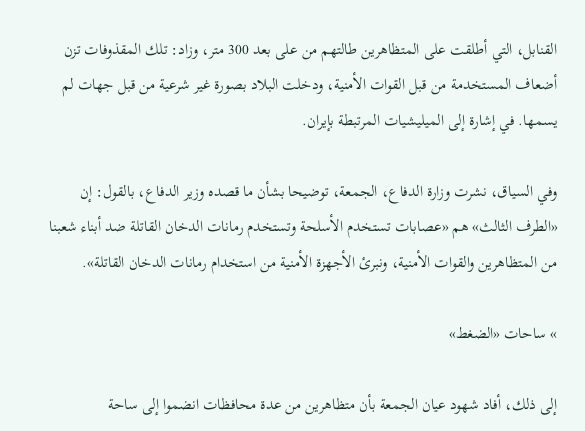القنابل، التي أطلقت على المتظاهرين طالتهم من على بعد 300 متر، وزاد: تلك المقذوفات تزن أضعاف المستخدمة من قبل القوات الأمنية، ودخلت البلاد بصورة غير شرعية من قبل جهات لم يسمها. في إشارة إلى الميليشيات المرتبطة بإيران.

وفي السياق، نشرت وزارة الدفاع، الجمعة، توضيحا بشأن ما قصده وزير الدفاع، بالقول: إن «الطرف الثالث» هم «عصابات تستخدم الأسلحة وتستخدم رمانات الدخان القاتلة ضد أبناء شعبنا من المتظاهرين والقوات الأمنية، ونبرئ الأجهزة الأمنية من استخدام رمانات الدخان القاتلة».

» ساحات «الضغط»

إلى ذلك، أفاد شهود عيان الجمعة بأن متظاهرين من عدة محافظات انضموا إلى ساحة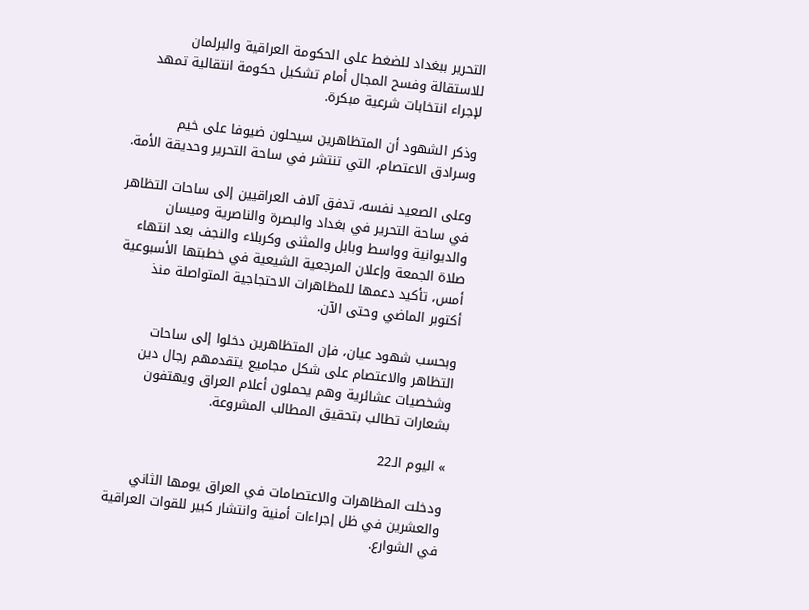التحرير ببغداد للضغط على الحكومة العراقية والبرلمان للاستقالة وفسح المجال أمام تشكيل حكومة انتقالية تمهد لإجراء انتخابات شرعية مبكرة.

وذكر الشهود أن المتظاهرين سيحلون ضيوفا على خيم وسرادق الاعتصام، التي تنتشر في ساحة التحرير وحديقة الأمة.

وعلى الصعيد نفسه، تدفق آلاف العراقيين إلى ساحات التظاهر في ساحة التحرير في بغداد والبصرة والناصرية وميسان والديوانية وواسط وبابل والمثنى وكربلاء والنجف بعد انتهاء صلاة الجمعة وإعلان المرجعية الشيعية في خطبتها الأسبوعية أمس، تأكيد دعمها للمظاهرات الاحتجاجية المتواصلة منذ أكتوبر الماضي وحتى الآن.

وبحسب شهود عيان، فإن المتظاهرين دخلوا إلى ساحات التظاهر والاعتصام على شكل مجاميع يتقدمهم رجال دين وشخصيات عشائرية وهم يحملون أعلام العراق ويهتفون بشعارات تطالب بتحقيق المطالب المشروعة.

» اليوم الـ22

ودخلت المظاهرات والاعتصامات في العراق يومها الثاني والعشرين في ظل إجراءات أمنية وانتشار كبير للقوات العراقية في الشوارع.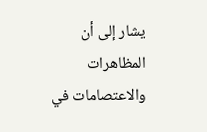يشار إلى أن المظاهرات والاعتصامات في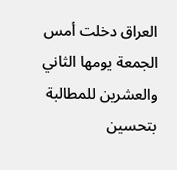العراق دخلت أمس الجمعة يومها الثاني والعشرين للمطالبة بتحسين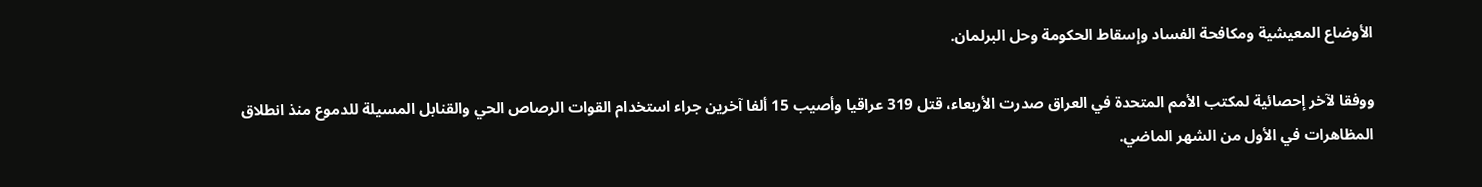الأوضاع المعيشية ومكافحة الفساد وإسقاط الحكومة وحل البرلمان.

ووفقا لآخر إحصائية لمكتب الأمم المتحدة في العراق صدرت الأربعاء، قتل 319 عراقيا وأصيب 15 ألفا آخرين جراء استخدام القوات الرصاص الحي والقنابل المسيلة للدموع منذ انطلاق المظاهرات في الأول من الشهر الماضي.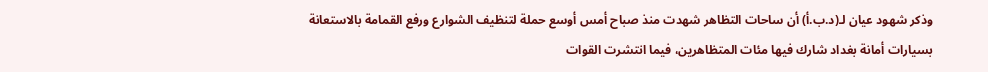وذكر شهود عيان لـ(د.ب.أ) أن ساحات التظاهر شهدت منذ صباح أمس أوسع حملة لتنظيف الشوارع ورفع القمامة بالاستعانة بسيارات أمانة بغداد شارك فيها مئات المتظاهرين، فيما انتشرت القوات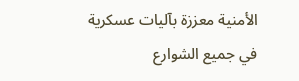الأمنية معززة بآليات عسكرية في جميع الشوارع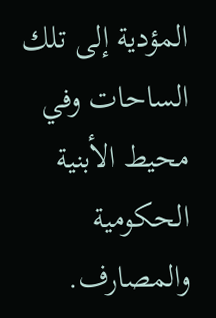المؤدية إلى تلك الساحات وفي محيط الأبنية الحكومية والمصارف.